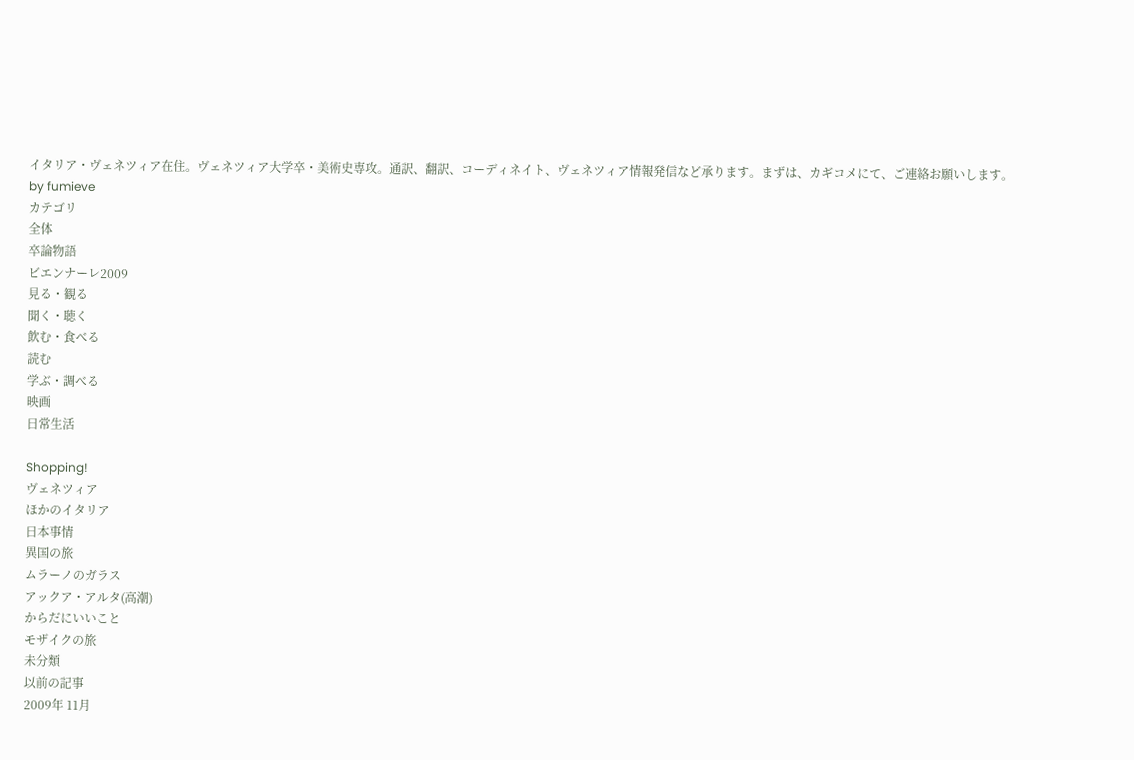イタリア・ヴェネツィア在住。ヴェネツィア大学卒・美術史専攻。通訳、翻訳、コーディネイト、ヴェネツィア情報発信など承ります。まずは、カギコメにて、ご連絡お願いします。
by fumieve
カテゴリ
全体
卒論物語
ビエンナーレ2009
見る・観る
聞く・聴く
飲む・食べる
読む
学ぶ・調べる
映画
日常生活

Shopping!
ヴェネツィア
ほかのイタリア
日本事情
異国の旅
ムラーノのガラス
アックア・アルタ(高潮)
からだにいいこと
モザイクの旅
未分類
以前の記事
2009年 11月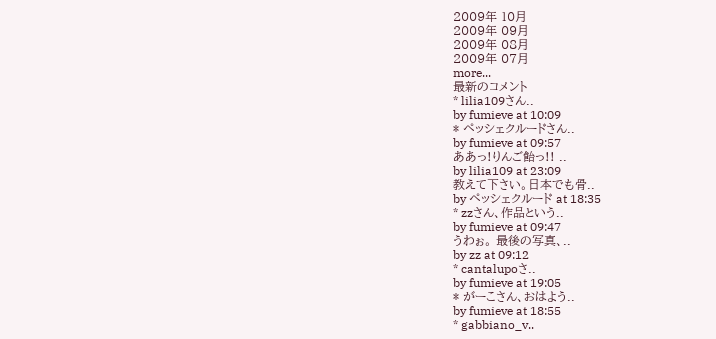2009年 10月
2009年 09月
2009年 08月
2009年 07月
more...
最新のコメント
* lilia109さん..
by fumieve at 10:09
* ペッシェクルードさん..
by fumieve at 09:57
ああっ!りんご飴っ!! ..
by lilia109 at 23:09
教えて下さい。日本でも骨..
by ペッシェクルード at 18:35
* zzさん、作品という..
by fumieve at 09:47
うわぉ。 最後の写真、..
by zz at 09:12
* cantalupoさ..
by fumieve at 19:05
* がーこさん、おはよう..
by fumieve at 18:55
* gabbiano_v..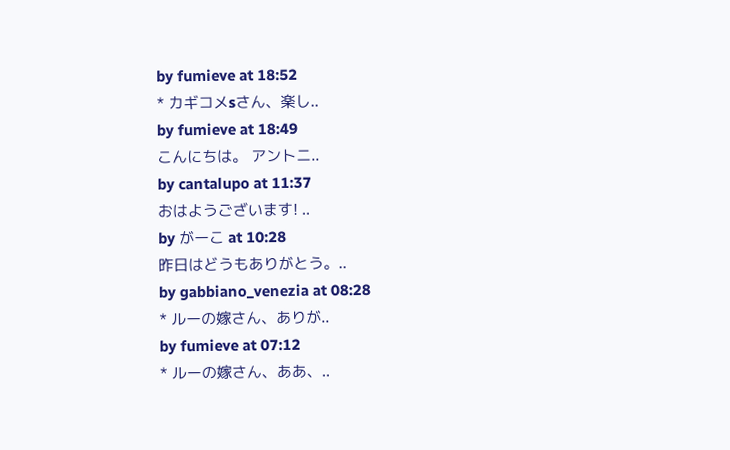by fumieve at 18:52
* カギコメsさん、楽し..
by fumieve at 18:49
こんにちは。 アントニ..
by cantalupo at 11:37
おはようございます! ..
by がーこ at 10:28
昨日はどうもありがとう。..
by gabbiano_venezia at 08:28
* ルーの嫁さん、ありが..
by fumieve at 07:12
* ルーの嫁さん、ああ、..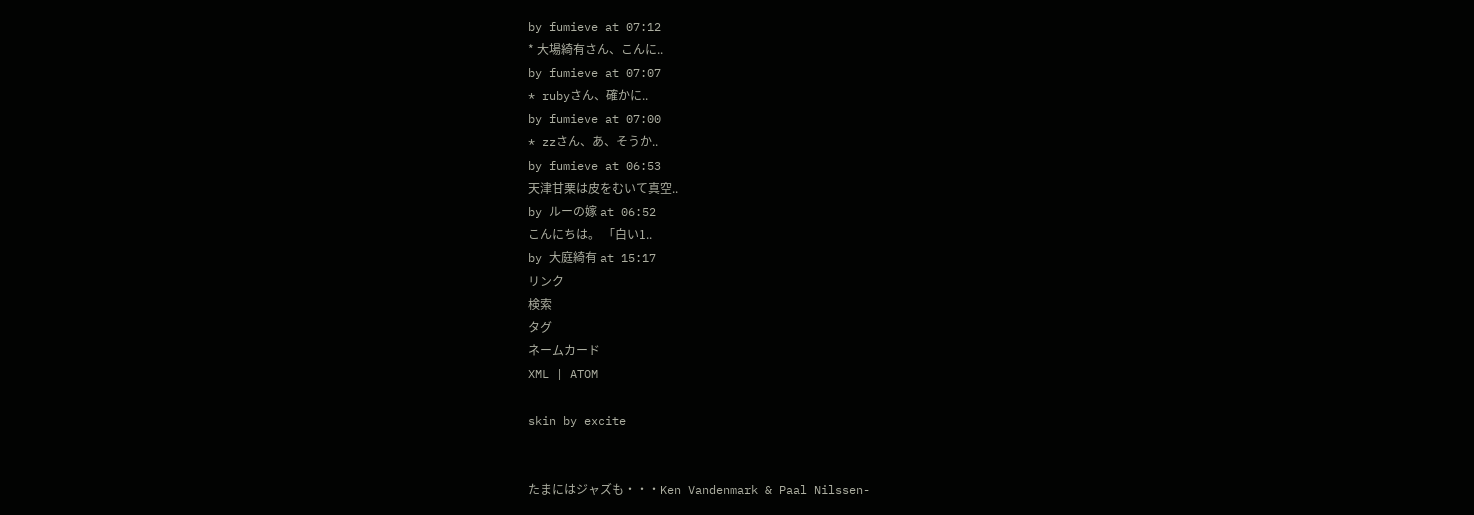by fumieve at 07:12
* 大場綺有さん、こんに..
by fumieve at 07:07
* rubyさん、確かに..
by fumieve at 07:00
* zzさん、あ、そうか..
by fumieve at 06:53
天津甘栗は皮をむいて真空..
by ルーの嫁 at 06:52
こんにちは。 「白い1..
by 大庭綺有 at 15:17
リンク
検索
タグ
ネームカード
XML | ATOM

skin by excite


たまにはジャズも・・・Ken Vandenmark & Paal Nilssen-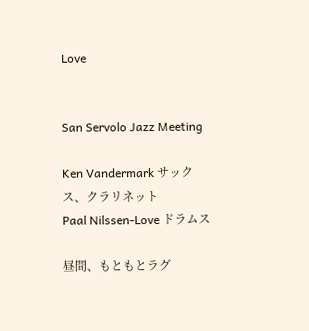Love


San Servolo Jazz Meeting

Ken Vandermark サックス、クラリネット
Paal Nilssen-Love ドラムス

昼間、もともとラグ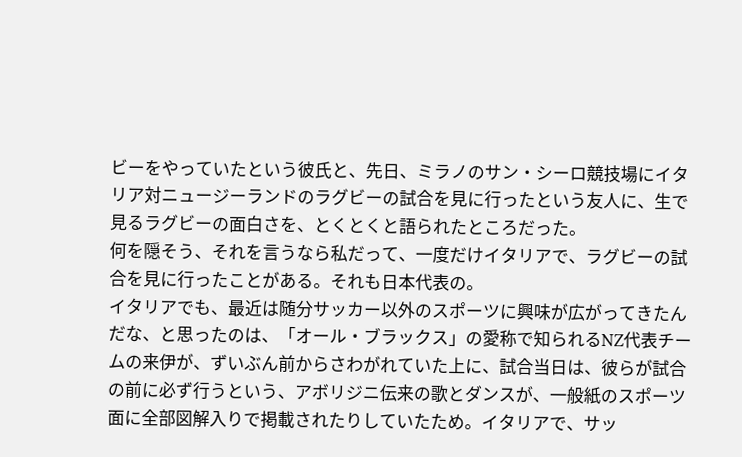ビーをやっていたという彼氏と、先日、ミラノのサン・シーロ競技場にイタリア対ニュージーランドのラグビーの試合を見に行ったという友人に、生で見るラグビーの面白さを、とくとくと語られたところだった。
何を隠そう、それを言うなら私だって、一度だけイタリアで、ラグビーの試合を見に行ったことがある。それも日本代表の。
イタリアでも、最近は随分サッカー以外のスポーツに興味が広がってきたんだな、と思ったのは、「オール・ブラックス」の愛称で知られるNZ代表チームの来伊が、ずいぶん前からさわがれていた上に、試合当日は、彼らが試合の前に必ず行うという、アボリジニ伝来の歌とダンスが、一般紙のスポーツ面に全部図解入りで掲載されたりしていたため。イタリアで、サッ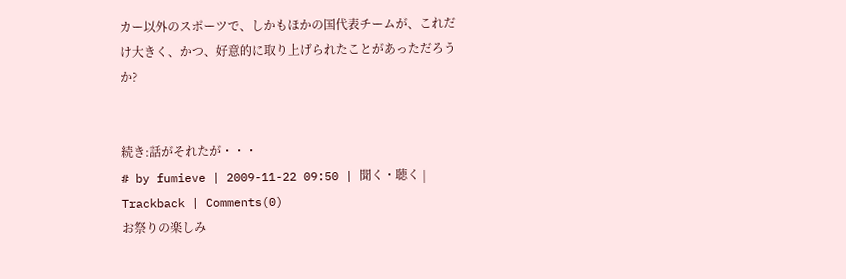カー以外のスポーツで、しかもほかの国代表チームが、これだけ大きく、かつ、好意的に取り上げられたことがあっただろうか?


続き:話がそれたが・・・
# by fumieve | 2009-11-22 09:50 | 聞く・聴く | Trackback | Comments(0)
お祭りの楽しみ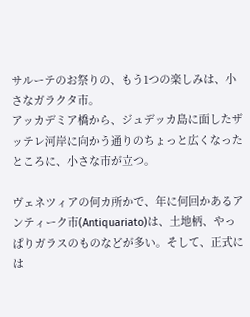サルーテのお祭りの、もう1つの楽しみは、小さなガラクタ市。
アッカデミア橋から、ジュデッカ島に面したザッテレ河岸に向かう通りのちょっと広くなったところに、小さな市が立つ。

ヴェネツィアの何カ所かで、年に何回かあるアンティーク市(Antiquariato)は、土地柄、やっぱりガラスのものなどが多い。そして、正式には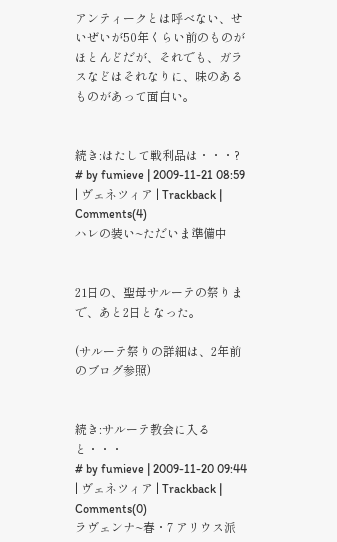アンティークとは呼べない、せいぜいが50年くらい前のものがほとんどだが、それでも、ガラスなどはそれなりに、味のあるものがあって面白い。


続き:はたして戦利品は・・・?
# by fumieve | 2009-11-21 08:59 | ヴェネツィア | Trackback | Comments(4)
ハレの装い~ただいま準備中


21日の、聖母サルーテの祭りまで、あと2日となった。

(サルーテ祭りの詳細は、2年前のブログ参照)


続き:サルーテ教会に入ると・・・
# by fumieve | 2009-11-20 09:44 | ヴェネツィア | Trackback | Comments(0)
ラヴェンナ~春・7 アリウス派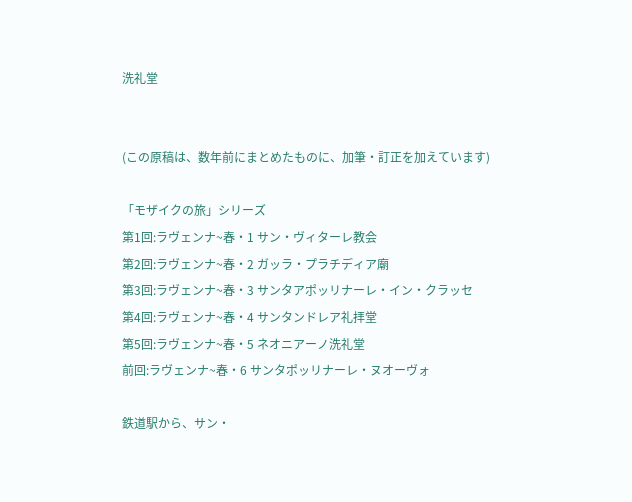洗礼堂


(この原稿は、数年前にまとめたものに、加筆・訂正を加えています)

「モザイクの旅」シリーズ
第1回:ラヴェンナ~春・1 サン・ヴィターレ教会
第2回:ラヴェンナ~春・2 ガッラ・プラチディア廟
第3回:ラヴェンナ~春・3 サンタアポッリナーレ・イン・クラッセ
第4回:ラヴェンナ~春・4 サンタンドレア礼拝堂
第5回:ラヴェンナ~春・5 ネオニアーノ洗礼堂
前回:ラヴェンナ~春・6 サンタポッリナーレ・ヌオーヴォ

鉄道駅から、サン・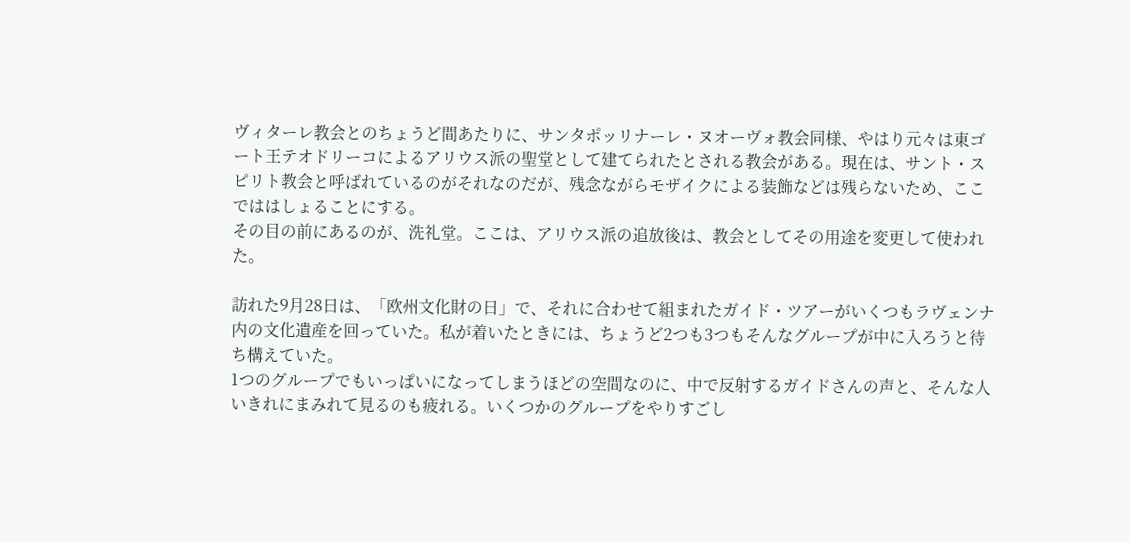ヴィターレ教会とのちょうど間あたりに、サンタポッリナーレ・ヌオーヴォ教会同様、やはり元々は東ゴート王テオドリーコによるアリウス派の聖堂として建てられたとされる教会がある。現在は、サント・スピリト教会と呼ばれているのがそれなのだが、残念ながらモザイクによる装飾などは残らないため、ここでははしょることにする。
その目の前にあるのが、洗礼堂。ここは、アリウス派の追放後は、教会としてその用途を変更して使われた。

訪れた9月28日は、「欧州文化財の日」で、それに合わせて組まれたガイド・ツアーがいくつもラヴェンナ内の文化遺産を回っていた。私が着いたときには、ちょうど2つも3つもそんなグループが中に入ろうと待ち構えていた。
1つのグループでもいっぱいになってしまうほどの空間なのに、中で反射するガイドさんの声と、そんな人いきれにまみれて見るのも疲れる。いくつかのグループをやりすごし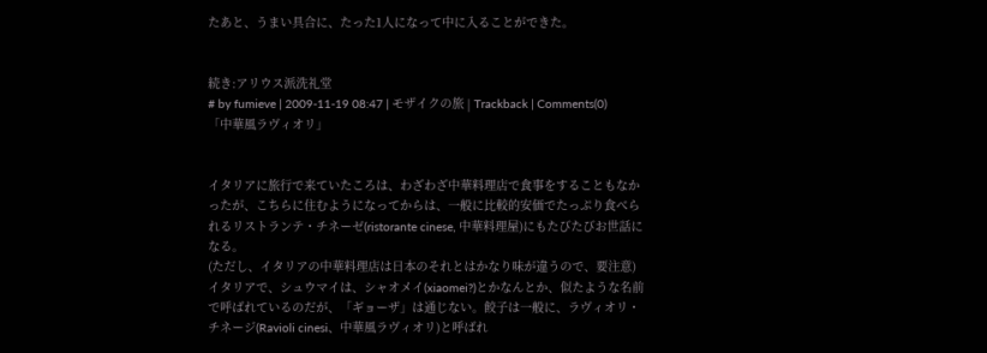たあと、うまい具合に、たった1人になって中に入ることができた。


続き:アリウス派洗礼堂
# by fumieve | 2009-11-19 08:47 | モザイクの旅 | Trackback | Comments(0)
「中華風ラヴィオリ」


イタリアに旅行で来ていたころは、わざわざ中華料理店で食事をすることもなかったが、こちらに住むようになってからは、一般に比較的安価でたっぷり食べられるリストランテ・チネーゼ(ristorante cinese, 中華料理屋)にもたびたびお世話になる。
(ただし、イタリアの中華料理店は日本のそれとはかなり味が違うので、要注意)
イタリアで、シュウマイは、シャオメイ(xiaomei?)とかなんとか、似たような名前で呼ばれているのだが、「ギョーザ」は通じない。餃子は一般に、ラヴィオリ・チネージ(Ravioli cinesi、中華風ラヴィオリ)と呼ばれ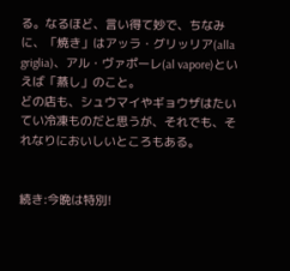る。なるほど、言い得て妙で、ちなみに、「焼き」はアッラ・グリッリア(alla griglia)、アル・ヴァポーレ(al vapore)といえば「蒸し」のこと。
どの店も、シュウマイやギョウザはたいてい冷凍ものだと思うが、それでも、それなりにおいしいところもある。


続き:今晩は特別!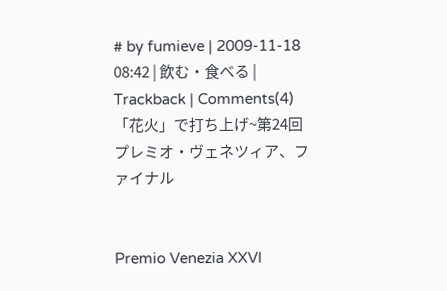# by fumieve | 2009-11-18 08:42 | 飲む・食べる | Trackback | Comments(4)
「花火」で打ち上げ~第24回プレミオ・ヴェネツィア、ファイナル


Premio Venezia XXVI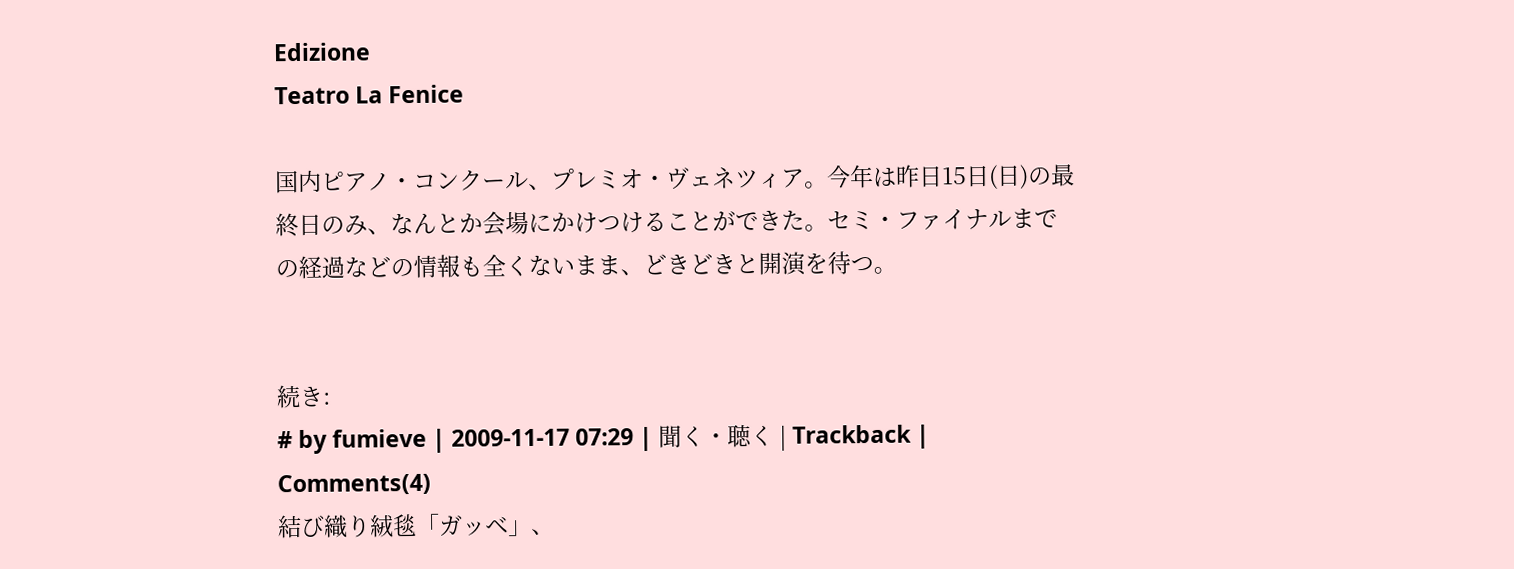Edizione
Teatro La Fenice

国内ピアノ・コンクール、プレミオ・ヴェネツィア。今年は昨日15日(日)の最終日のみ、なんとか会場にかけつけることができた。セミ・ファイナルまでの経過などの情報も全くないまま、どきどきと開演を待つ。


続き:
# by fumieve | 2009-11-17 07:29 | 聞く・聴く | Trackback | Comments(4)
結び織り絨毯「ガッベ」、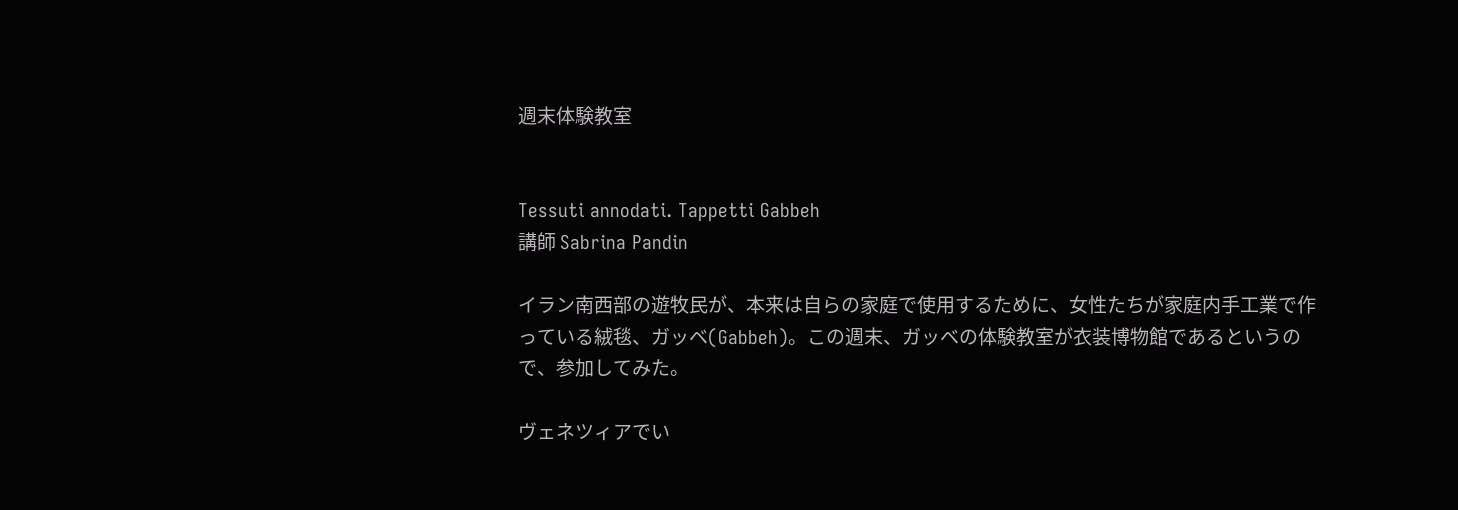週末体験教室


Tessuti annodati. Tappetti Gabbeh
講師 Sabrina Pandin

イラン南西部の遊牧民が、本来は自らの家庭で使用するために、女性たちが家庭内手工業で作っている絨毯、ガッベ(Gabbeh)。この週末、ガッベの体験教室が衣装博物館であるというので、参加してみた。

ヴェネツィアでい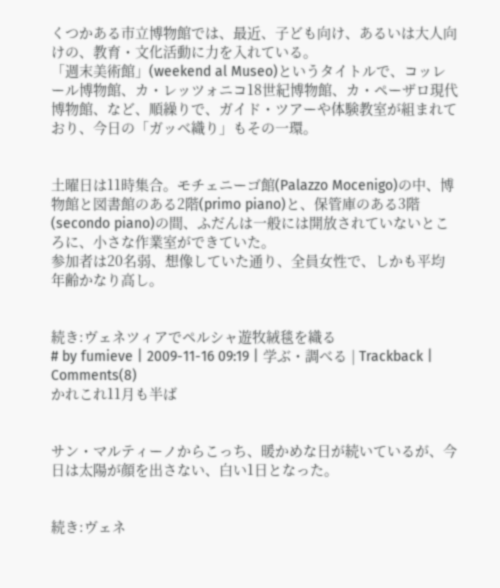くつかある市立博物館では、最近、子ども向け、あるいは大人向けの、教育・文化活動に力を入れている。
「週末美術館」(weekend al Museo)というタイトルで、コッレール博物館、カ・レッツォニコ18世紀博物館、カ・ペーザロ現代博物館、など、順繰りで、ガイド・ツアーや体験教室が組まれており、今日の「ガッベ織り」もその一環。


土曜日は11時集合。モチェニーゴ館(Palazzo Mocenigo)の中、博物館と図書館のある2階(primo piano)と、保管庫のある3階(secondo piano)の間、ふだんは一般には開放されていないところに、小さな作業室ができていた。
参加者は20名弱、想像していた通り、全員女性で、しかも平均年齢かなり高し。


続き:ヴェネツィアでペルシャ遊牧絨毯を織る
# by fumieve | 2009-11-16 09:19 | 学ぶ・調べる | Trackback | Comments(8)
かれこれ11月も半ば


サン・マルティーノからこっち、暖かめな日が続いているが、今日は太陽が顔を出さない、白い1日となった。


続き:ヴェネ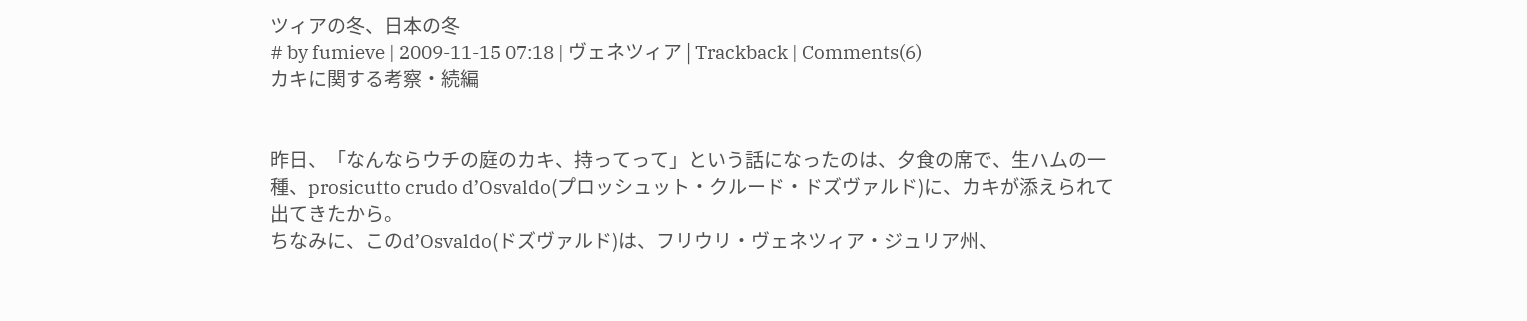ツィアの冬、日本の冬
# by fumieve | 2009-11-15 07:18 | ヴェネツィア | Trackback | Comments(6)
カキに関する考察・続編


昨日、「なんならウチの庭のカキ、持ってって」という話になったのは、夕食の席で、生ハムの一種、prosicutto crudo d’Osvaldo(プロッシュット・クルード・ドズヴァルド)に、カキが添えられて出てきたから。
ちなみに、このd’Osvaldo(ドズヴァルド)は、フリウリ・ヴェネツィア・ジュリア州、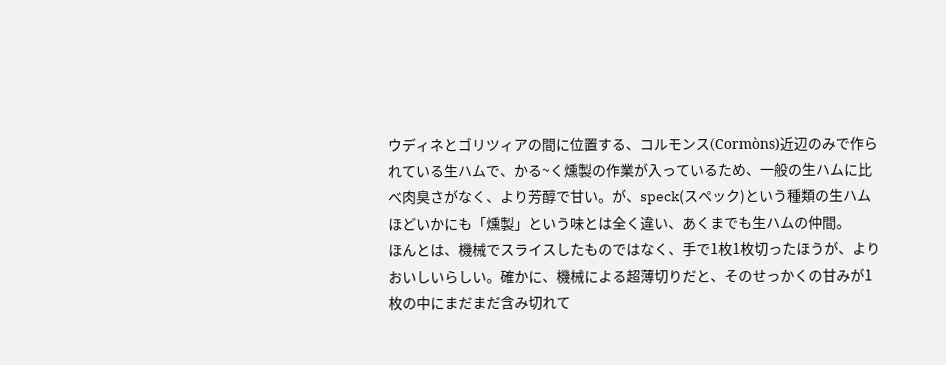ウディネとゴリツィアの間に位置する、コルモンス(Cormòns)近辺のみで作られている生ハムで、かる~く燻製の作業が入っているため、一般の生ハムに比べ肉臭さがなく、より芳醇で甘い。が、speck(スペック)という種類の生ハムほどいかにも「燻製」という味とは全く違い、あくまでも生ハムの仲間。
ほんとは、機械でスライスしたものではなく、手で1枚1枚切ったほうが、よりおいしいらしい。確かに、機械による超薄切りだと、そのせっかくの甘みが1枚の中にまだまだ含み切れて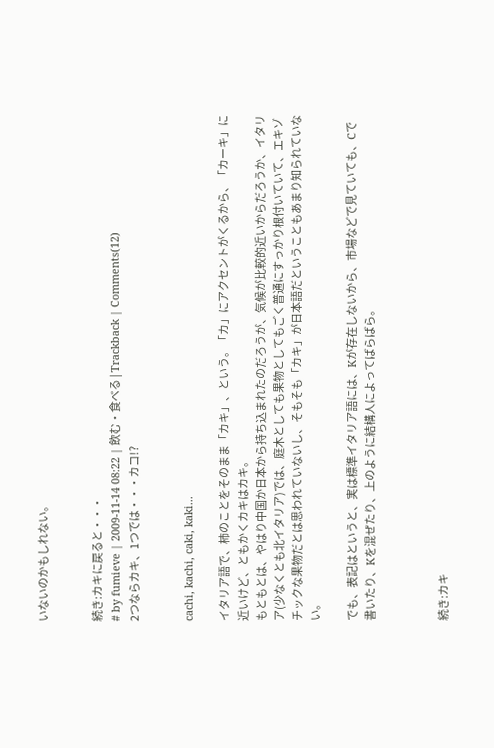いないのかもしれない。


続き:カキに戻ると・・・
# by fumieve | 2009-11-14 08:22 | 飲む・食べる | Trackback | Comments(12)
2つならカキ、1つでは・・・カコ!?


cachi, kachi, caki, kaki...

イタリア語で、柿のことをそのまま「カキ」、という。「カ」にアクセントがくるから、「カーキ」に近いけど、ともかくカキはカキ。
もともとは、やはり中国か日本から持ち込まれたのだろうが、気候が比較的近いからだろうか、イタリア(少なくとも北イタリア)では、庭木としても果物としてもごく普通にすっかり根付いていて、エキゾチックな果物だとは思われていないし、そもそも「カキ」が日本語だということもあまり知られていない。

でも、表記はというと、実は標準イタリア語には、Kが存在しないから、市場などで見ていても、Cで書いたり、Kを混ぜたり、上のように結構人によってばらばら。



続き:カキ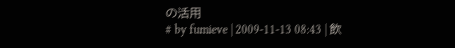の活用
# by fumieve | 2009-11-13 08:43 | 飲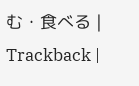む・食べる | Trackback |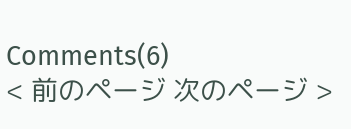Comments(6)
< 前のページ 次のページ >